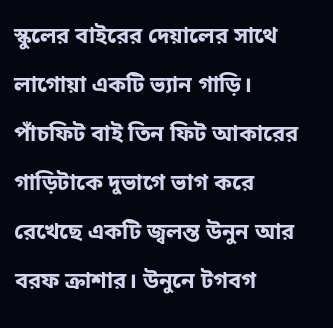স্কুলের বাইরের দেয়ালের সাথে লাগোয়া একটি ভ্যান গাড়ি। পাঁচফিট বাই তিন ফিট আকারের গাড়িটাকে দুভাগে ভাগ করে রেখেছে একটি জ্বলন্ত উনুন আর বরফ ক্রাশার। উনুনে টগবগ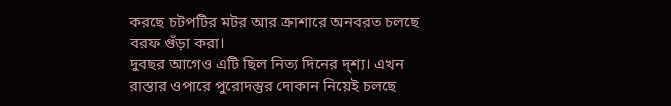করছে চটপটির মটর আর ক্রাশারে অনবরত চলছে বরফ গুঁড়া করা।
দুবছর আগেও এটি ছিল নিত্য দিনের দ্শ্য। এখন রাস্তার ওপারে পুরোদস্তুর দোকান নিয়েই চলছে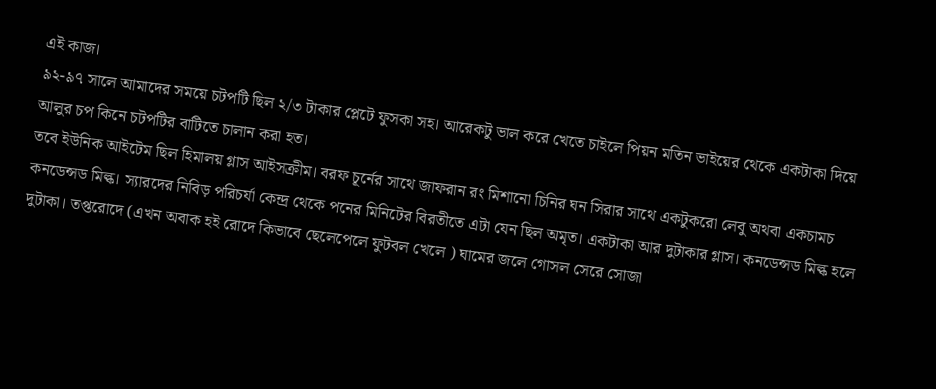এই কাজ।
৯২-৯৭ সালে আমাদের সময়ে চটপটি ছিল ২/৩ টাকার প্লেটে ফুসকা সহ। আরেকটু ভাল করে খেতে চাইলে পিয়ন মতিন ভাইয়ের থেকে একটাকা দিয়ে আলুর চপ কিনে চটপটির বাটিতে চালান করা হত।
তবে ইউনিক আইটেম ছিল হিমালয় গ্লাস আইসক্রীম। বরফ চূর্নের সাথে জাফরান রং মিশানো চিনির ঘন সিরার সাথে একটুকরো লেবু অথবা একচামচ কনডেন্সড মিল্ক। স্যারদের নিবিড় পরিচর্যা কেন্দ্র থেকে পনের মিনিটের বিরতীতে এটা যেন ছিল অমৃত। একটাকা আর দুটাকার গ্লাস। কনডেন্সড মিল্ক হলে দুটাকা। তপ্তরোদে (এখন অবাক হই রোদে কিভাবে ছেলেপেলে ফুটবল খেলে ) ঘামের জলে গোসল সেরে সোজা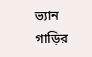ভ্যান গাড়ির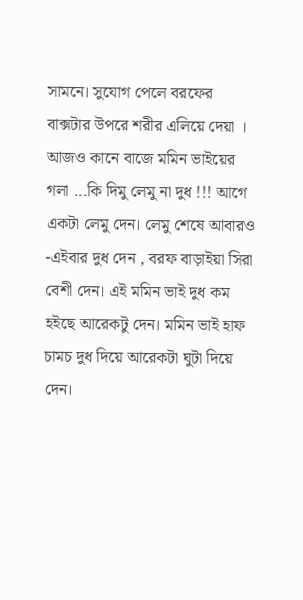সামনে। সুযোগ পেলে বরফের বাক্সটার উপরে শরীর এলিয়ে দেয়া ।
আজও কানে বাজে মমিন ভাইয়ের গলা ...কি দিমু লেমু না দুধ !!! আগে একটা লেমু দেন। লেমু শেষে আবারও -এইবার দুধ দেন , বরফ বাড়াইয়া সিরা বেশী দেন। এই মমিন ভাই দুধ কম হইছে আরেকটু দেন। মমিন ভাই হাফ চামচ দুধ দিয়ে আরেকটা ঘুটা দিয়ে দেন।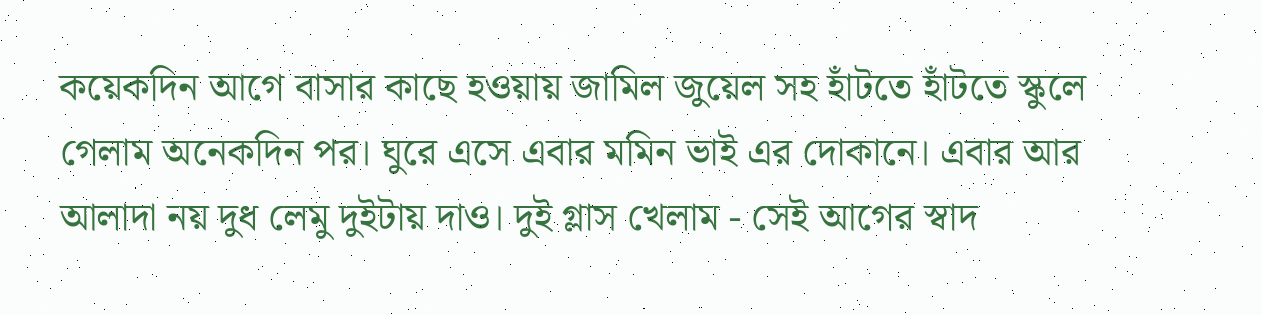কয়েকদিন আগে বাসার কাছে হওয়ায় জামিল জুয়েল সহ হাঁটতে হাঁটতে স্কুলে গেলাম অনেকদিন পর। ঘুরে এসে এবার মমিন ভাই এর দোকানে। এবার আর আলাদা নয় দুধ লেমু দুইটায় দাও। দুই গ্লাস খেলাম - সেই আগের স্বাদ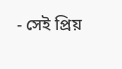- সেই প্রিয়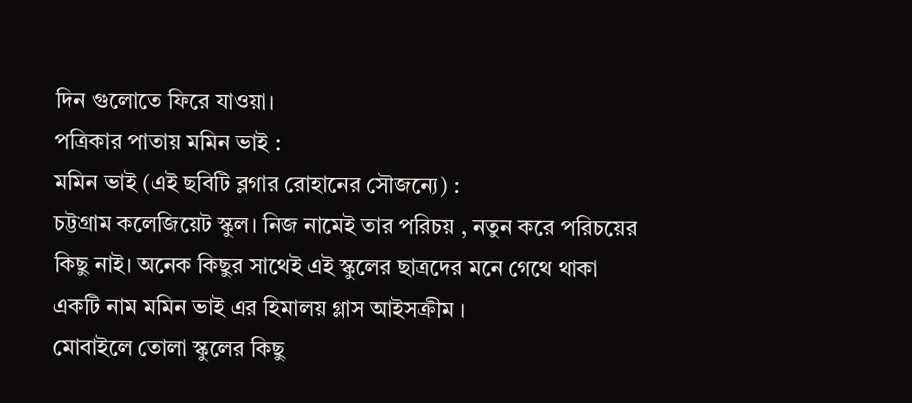দিন গুলোতে ফিরে যাওয়া।
পত্রিকার পাতায় মমিন ভাই :
মমিন ভাই (এই ছবিটি ব্লগার রোহানের সৌজন্যে) :
চট্টগ্রাম কলেজিয়েট স্কুল। নিজ নামেই তার পরিচয় , নতুন করে পরিচয়ের কিছু নাই। অনেক কিছুর সাথেই এই স্কুলের ছাত্রদের মনে গেথে থাকা একটি নাম মমিন ভাই এর হিমালয় গ্লাস আইসক্রীম ।
মোবাইলে তোলা স্কুলের কিছু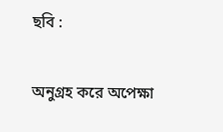ছবি :

অনুগ্রহ করে অপেক্ষা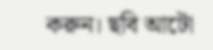করুন। ছবি আটো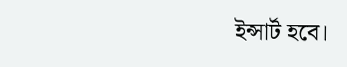ইন্সার্ট হবে।